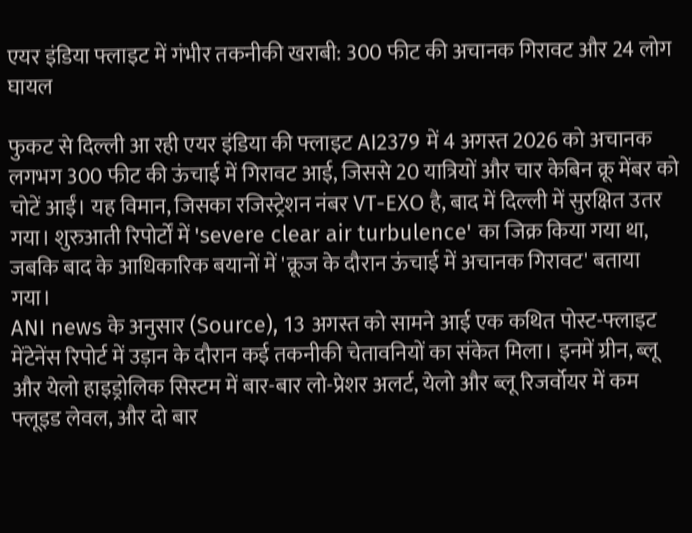एयर इंडिया फ्लाइट में गंभीर तकनीकी खराबी: 300 फीट की अचानक गिरावट और 24 लोग घायल

फुकट से दिल्ली आ रही एयर इंडिया की फ्लाइट AI2379 में 4 अगस्त 2026 को अचानक लगभग 300 फीट की ऊंचाई में गिरावट आई, जिससे 20 यात्रियों और चार केबिन क्रू मेंबर को चोटें आईं। यह विमान, जिसका रजिस्ट्रेशन नंबर VT-EXO है, बाद में दिल्ली में सुरक्षित उतर गया। शुरुआती रिपोर्टों में 'severe clear air turbulence' का जिक्र किया गया था, जबकि बाद के आधिकारिक बयानों में 'क्रूज के दौरान ऊंचाई में अचानक गिरावट' बताया गया।
ANI news के अनुसार (Source), 13 अगस्त को सामने आई एक कथित पोस्ट-फ्लाइट मेंटेनेंस रिपोर्ट में उड़ान के दौरान कई तकनीकी चेतावनियों का संकेत मिला। इनमें ग्रीन, ब्लू और येलो हाइड्रोलिक सिस्टम में बार-बार लो-प्रेशर अलर्ट, येलो और ब्लू रिजर्वॉयर में कम फ्लूइड लेवल, और दो बार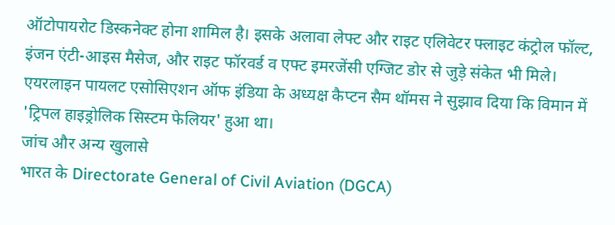ऑटोपायरोट डिस्कनेक्ट होना शामिल है। इसके अलावा लेफ्ट और राइट एलिवेटर फ्लाइट कंट्रोल फॉल्ट, इंजन एंटी-आइस मैसेज, और राइट फॉरवर्ड व एफ्ट इमरजेंसी एग्जिट डोर से जुड़े संकेत भी मिले। एयरलाइन पायलट एसोसिएशन ऑफ इंडिया के अध्यक्ष कैप्टन सैम थॉमस ने सुझाव दिया कि विमान में 'ट्रिपल हाइड्रोलिक सिस्टम फेलियर' हुआ था।
जांच और अन्य खुलासे
भारत के Directorate General of Civil Aviation (DGCA)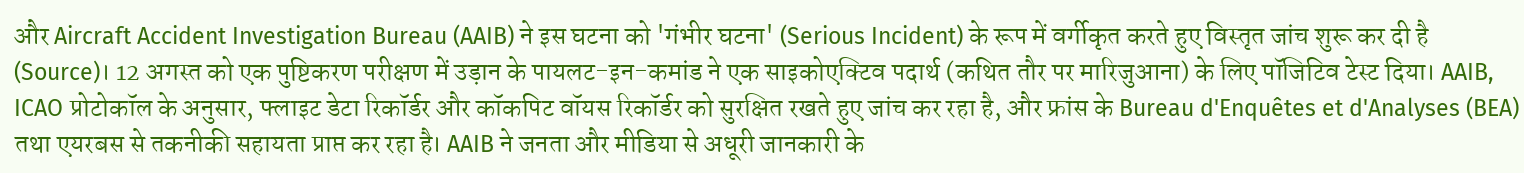और Aircraft Accident Investigation Bureau (AAIB) ने इस घटना को 'गंभीर घटना' (Serious Incident) के रूप में वर्गीकृत करते हुए विस्तृत जांच शुरू कर दी है (Source)। 12 अगस्त को एक पुष्टिकरण परीक्षण में उड़ान के पायलट-इन-कमांड ने एक साइकोएक्टिव पदार्थ (कथित तौर पर मारिजुआना) के लिए पॉजिटिव टेस्ट दिया। AAIB, ICAO प्रोटोकॉल के अनुसार, फ्लाइट डेटा रिकॉर्डर और कॉकपिट वॉयस रिकॉर्डर को सुरक्षित रखते हुए जांच कर रहा है, और फ्रांस के Bureau d'Enquêtes et d'Analyses (BEA) तथा एयरबस से तकनीकी सहायता प्राप्त कर रहा है। AAIB ने जनता और मीडिया से अधूरी जानकारी के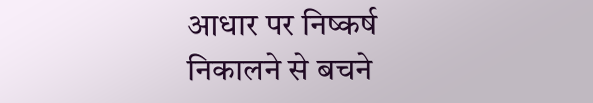आधार पर निष्कर्ष निकालने से बचने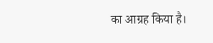का आग्रह किया है।